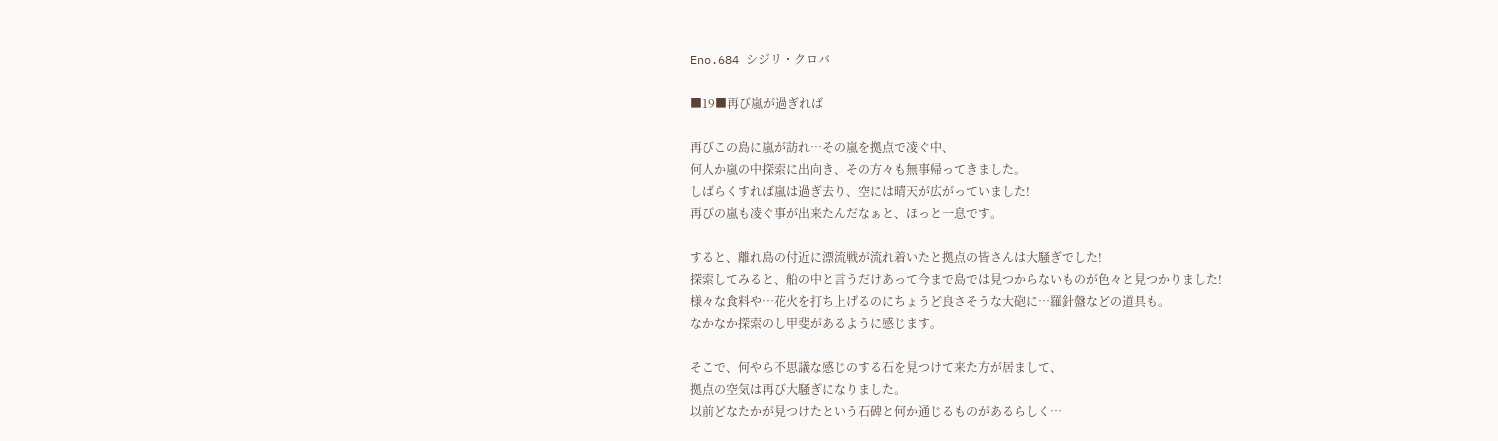Eno.684 シジリ・クロバ

■19■再び嵐が過ぎれば

再びこの島に嵐が訪れ…その嵐を拠点で凌ぐ中、
何人か嵐の中探索に出向き、その方々も無事帰ってきました。
しばらくすれば嵐は過ぎ去り、空には晴天が広がっていました!
再びの嵐も凌ぐ事が出来たんだなぁと、ほっと一息です。

すると、離れ島の付近に漂流戦が流れ着いたと拠点の皆さんは大騒ぎでした!
探索してみると、船の中と言うだけあって今まで島では見つからないものが色々と見つかりました!
様々な食料や…花火を打ち上げるのにちょうど良さそうな大砲に…羅針盤などの道具も。
なかなか探索のし甲斐があるように感じます。

そこで、何やら不思議な感じのする石を見つけて来た方が居まして、
拠点の空気は再び大騒ぎになりました。
以前どなたかが見つけたという石碑と何か通じるものがあるらしく…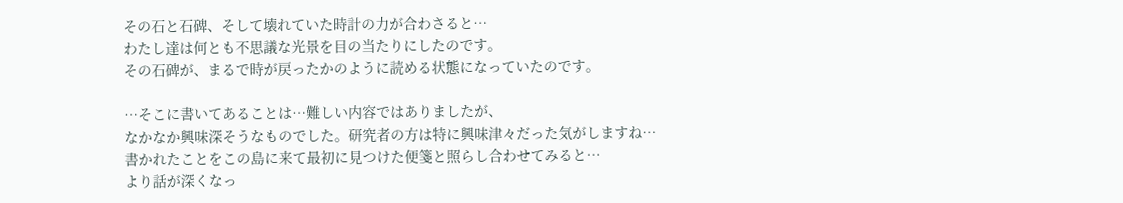その石と石碑、そして壊れていた時計の力が合わさると…
わたし達は何とも不思議な光景を目の当たりにしたのです。
その石碑が、まるで時が戻ったかのように読める状態になっていたのです。

…そこに書いてあることは…難しい内容ではありましたが、
なかなか興味深そうなものでした。研究者の方は特に興味津々だった気がしますね…
書かれたことをこの島に来て最初に見つけた便箋と照らし合わせてみると…
より話が深くなっ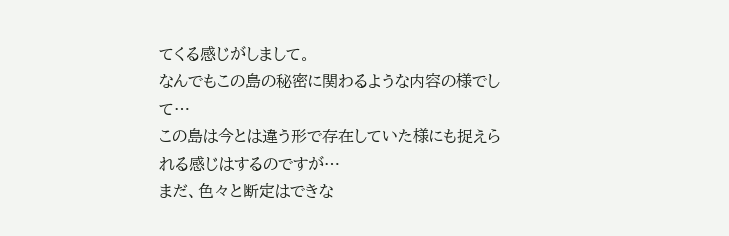てくる感じがしまして。
なんでもこの島の秘密に関わるような内容の様でして…
この島は今とは違う形で存在していた様にも捉えられる感じはするのですが…
まだ、色々と断定はできな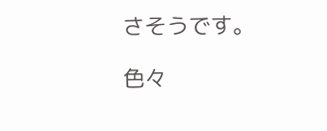さそうです。

色々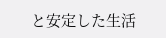と安定した生活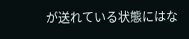が送れている状態にはな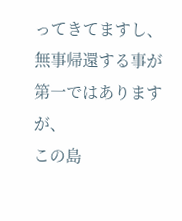ってきてますし、無事帰還する事が第一ではありますが、
この島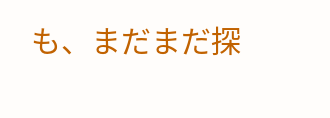も、まだまだ探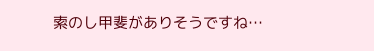索のし甲斐がありそうですね…